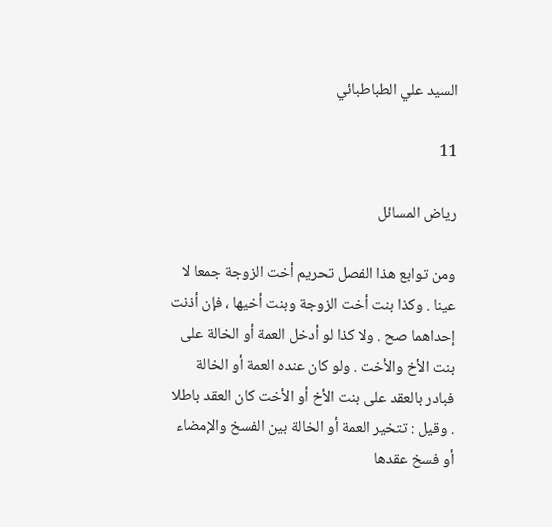السيد علي الطباطبائي

11

رياض المسائل

ومن توابع هذا الفصل تحريم أخت الزوجة جمعا لا عينا . وكذا بنت أخت الزوجة وبنت أخيها ، فإن أذنت إحداهما صح . ولا كذا لو أدخل العمة أو الخالة على بنت الأخ والأخت . ولو كان عنده العمة أو الخالة فبادر بالعقد على بنت الأخ أو الأخت كان العقد باطلا . وقيل : تتخير العمة أو الخالة بين الفسخ والإمضاء أو فسخ عقدها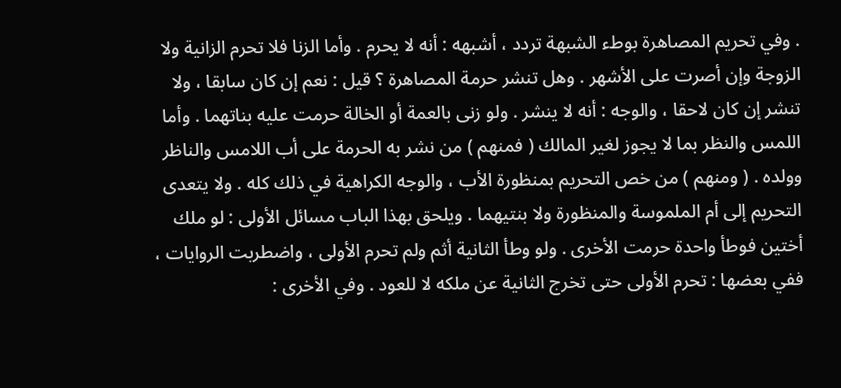. وفي تحريم المصاهرة بوطء الشبهة تردد ، أشبهه : أنه لا يحرم . وأما الزنا فلا تحرم الزانية ولا الزوجة وإن أصرت على الأشهر . وهل تنشر حرمة المصاهرة ؟ قيل : نعم إن كان سابقا ، ولا تنشر إن كان لاحقا ، والوجه : أنه لا ينشر . ولو زنى بالعمة أو الخالة حرمت عليه بناتهما . وأما اللمس والنظر بما لا يجوز لغير المالك ( فمنهم ) من نشر به الحرمة على أب اللامس والناظر وولده . ( ومنهم ) من خص التحريم بمنظورة الأب ، والوجه الكراهية في ذلك كله . ولا يتعدى التحريم إلى أم الملموسة والمنظورة ولا بنتيهما . ويلحق بهذا الباب مسائل الأولى : لو ملك أختين فوطأ واحدة حرمت الأخرى . ولو وطأ الثانية أثم ولم تحرم الأولى ، واضطربت الروايات ، ففي بعضها : تحرم الأولى حتى تخرج الثانية عن ملكه لا للعود . وفي الأخرى :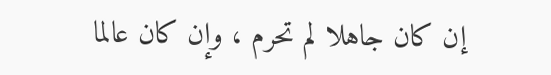إن كان جاهلا لم تحرم ، وإن كان عالما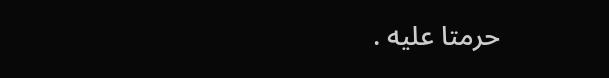حرمتا عليه .